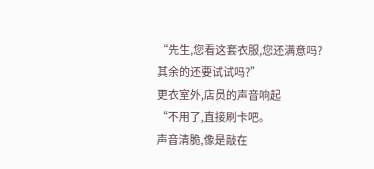“先生,您看这套衣服,您还满意吗?
其余的还要试试吗?”
更衣室外,店员的声音响起
“不用了,直接刷卡吧。
声音清脆,像是敲在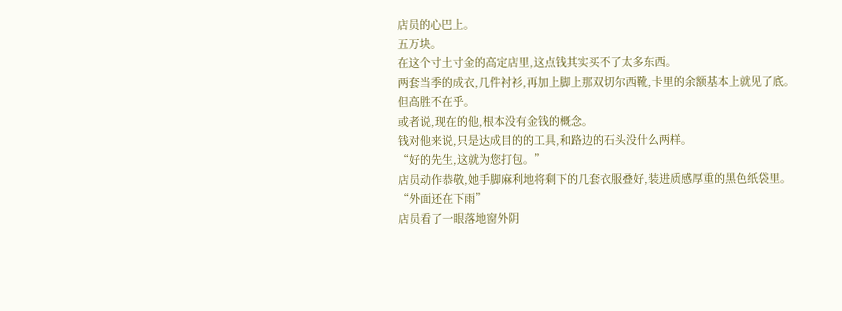店员的心巴上。
五万块。
在这个寸土寸金的高定店里,这点钱其实买不了太多东西。
两套当季的成衣,几件衬衫,再加上脚上那双切尔西靴,卡里的余额基本上就见了底。
但高胜不在乎。
或者说,现在的他,根本没有金钱的概念。
钱对他来说,只是达成目的的工具,和路边的石头没什么两样。
“好的先生,这就为您打包。”
店员动作恭敬,她手脚麻利地将剩下的几套衣服叠好,装进质感厚重的黑色纸袋里。
“外面还在下雨”
店员看了一眼落地窗外阴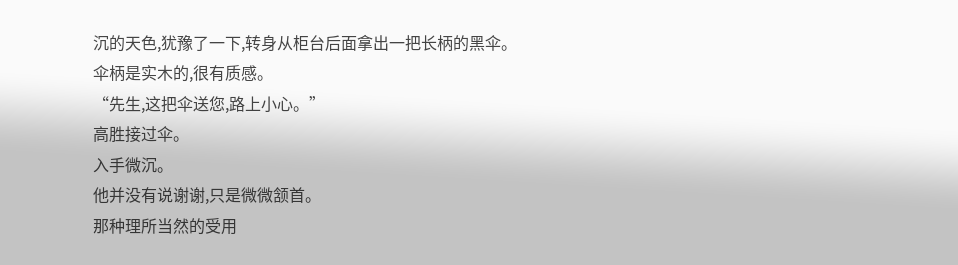沉的天色,犹豫了一下,转身从柜台后面拿出一把长柄的黑伞。
伞柄是实木的,很有质感。
“先生,这把伞送您,路上小心。”
高胜接过伞。
入手微沉。
他并没有说谢谢,只是微微颔首。
那种理所当然的受用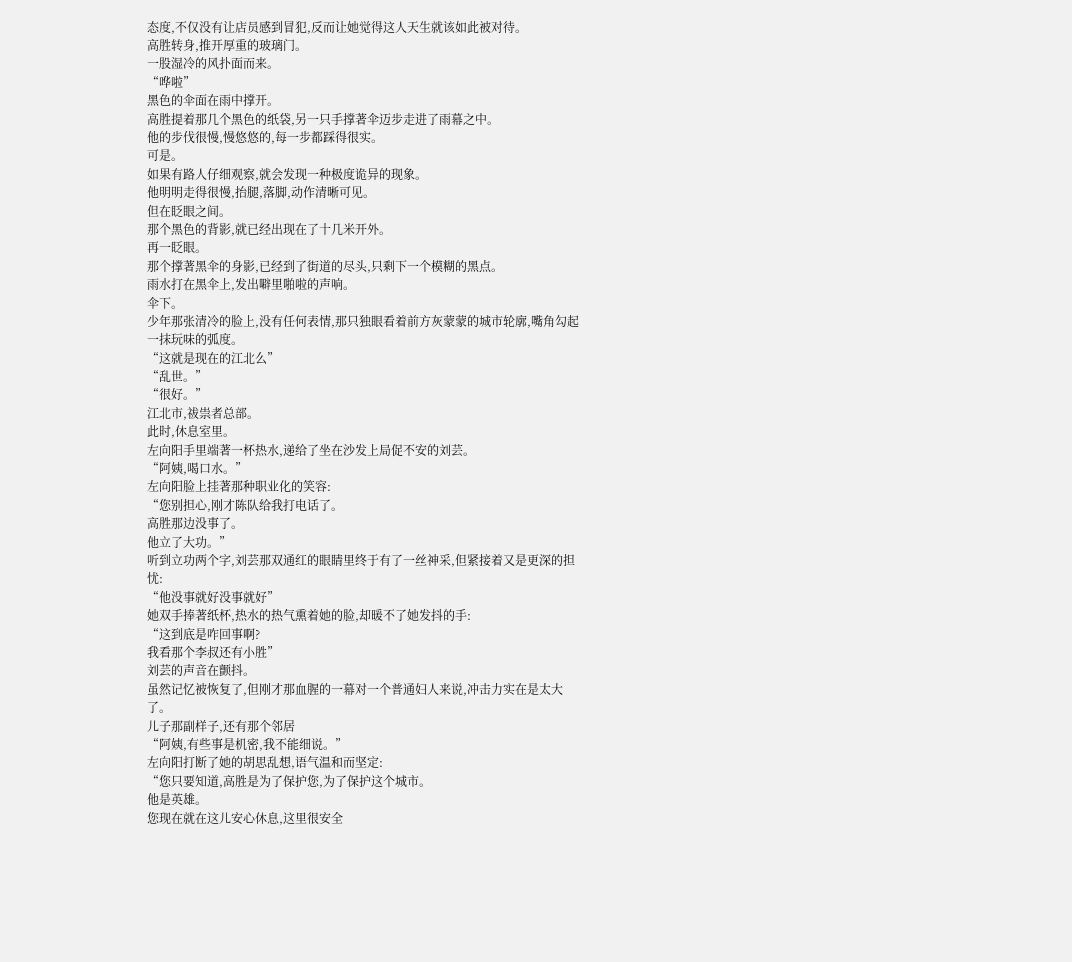态度,不仅没有让店员感到冒犯,反而让她觉得这人天生就该如此被对待。
高胜转身,推开厚重的玻璃门。
一股湿冷的风扑面而来。
“哗啦”
黑色的伞面在雨中撑开。
高胜提着那几个黑色的纸袋,另一只手撑著伞迈步走进了雨幕之中。
他的步伐很慢,慢悠悠的,每一步都踩得很实。
可是。
如果有路人仔细观察,就会发现一种极度诡异的现象。
他明明走得很慢,抬腿,落脚,动作清晰可见。
但在眨眼之间。
那个黑色的背影,就已经出现在了十几米开外。
再一眨眼。
那个撑著黑伞的身影,已经到了街道的尽头,只剩下一个模糊的黑点。
雨水打在黑伞上,发出噼里啪啦的声响。
伞下。
少年那张清冷的脸上,没有任何表情,那只独眼看着前方灰蒙蒙的城市轮廓,嘴角勾起一抹玩味的弧度。
“这就是现在的江北么”
“乱世。”
“很好。”
江北市,祓祟者总部。
此时,休息室里。
左向阳手里端著一杯热水,递给了坐在沙发上局促不安的刘芸。
“阿姨,喝口水。”
左向阳脸上挂著那种职业化的笑容:
“您别担心,刚才陈队给我打电话了。
高胜那边没事了。
他立了大功。”
听到立功两个字,刘芸那双通红的眼睛里终于有了一丝神采,但紧接着又是更深的担忧:
“他没事就好没事就好”
她双手捧著纸杯,热水的热气熏着她的脸,却暖不了她发抖的手:
“这到底是咋回事啊?
我看那个李叔还有小胜”
刘芸的声音在颤抖。
虽然记忆被恢复了,但刚才那血腥的一幕对一个普通妇人来说,冲击力实在是太大了。
儿子那副样子,还有那个邻居
“阿姨,有些事是机密,我不能细说。”
左向阳打断了她的胡思乱想,语气温和而坚定:
“您只要知道,高胜是为了保护您,为了保护这个城市。
他是英雄。
您现在就在这儿安心休息,这里很安全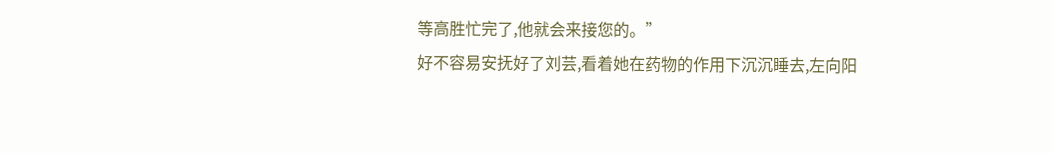等高胜忙完了,他就会来接您的。”
好不容易安抚好了刘芸,看着她在药物的作用下沉沉睡去,左向阳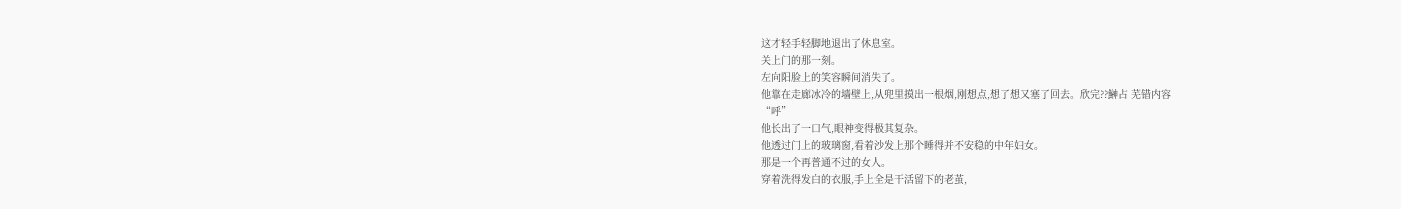这才轻手轻脚地退出了休息室。
关上门的那一刻。
左向阳脸上的笑容瞬间消失了。
他靠在走廊冰冷的墙壁上,从兜里摸出一根烟,刚想点,想了想又塞了回去。欣完??鰰占 芜错内容
“呼”
他长出了一口气,眼神变得极其复杂。
他透过门上的玻璃窗,看着沙发上那个睡得并不安稳的中年妇女。
那是一个再普通不过的女人。
穿着洗得发白的衣服,手上全是干活留下的老茧,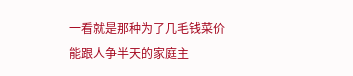一看就是那种为了几毛钱菜价能跟人争半天的家庭主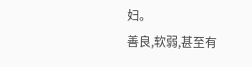妇。
善良,软弱,甚至有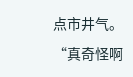点市井气。
“真奇怪啊